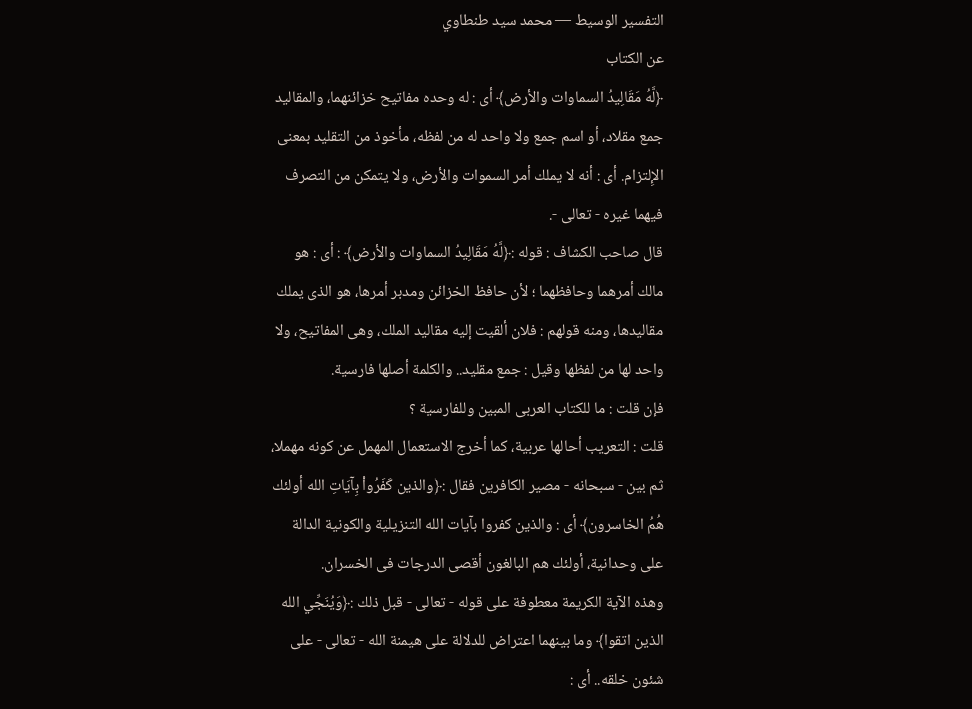التفسير الوسيط — محمد سيد طنطاوي
عن الكتاب
﴿لَّهُ مَقَالِيدُ السماوات والأرض﴾ أى : له وحده مفاتيح خزائنهما، والمقاليد جمع مقلاد، أو اسم جمع ولا واحد له من لفظه، مأخوذ من التقليد بمعنى الإِلتزام. أى : أنه لا يملك أمر السموات والأرض، ولا يتمكن من التصرف فيهما غيره - تعالى -.
قال صاحب الكشاف : قوله :﴿لَّهُ مَقَالِيدُ السماوات والأرض﴾ : أى : هو مالك أمرهما وحافظهما ؛ لأن حافظ الخزائن ومدبر أمرها، هو الذى يملك مقاليدها، ومنه قولهم : فلان ألقيت إليه مقاليد الملك، وهى المفاتيح، ولا واحد لها من لفظها وقيل : جمع مقليد.. والكلمة أصلها فارسية.
فإن قلت : ما للكتاب العربى المبين وللفارسية ؟
قلت : التعريب أحالها عربية، كما أخرج الاستعمال المهمل عن كونه مهملا،
ثم بين - سبحانه - مصير الكافرين فقال :﴿والذين كَفَرُواْ بِآيَاتِ الله أولئك هُمُ الخاسرون﴾ أى : والذين كفروا بآيات الله التنزيلية والكونية الدالة على وحدانية، أولئك هم البالغون أقصى الدرجات فى الخسران.
وهذه الآية الكريمة معطوفة على قوله - تعالى - قبل ذلك :﴿وَيُنَجِّي الله الذين اتقوا﴾ وما بينهما اعتراض للدلالة على هيمنة الله - تعالى - على شئون خلقه.. أى :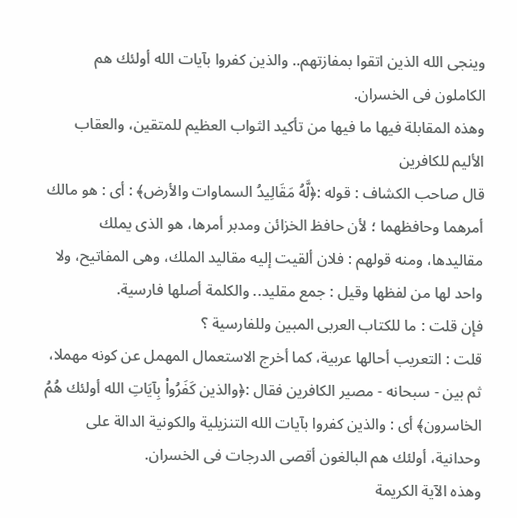وينجى الله الذين اتقوا بمفازتهم.. والذين كفروا بآيات الله أولئك هم الكاملون فى الخسران.
وهذه المقابلة فيها ما فيها من تأكيد الثواب العظيم للمتقين، والعقاب الأليم للكافرين
قال صاحب الكشاف : قوله :﴿لَّهُ مَقَالِيدُ السماوات والأرض﴾ : أى : هو مالك أمرهما وحافظهما ؛ لأن حافظ الخزائن ومدبر أمرها، هو الذى يملك مقاليدها، ومنه قولهم : فلان ألقيت إليه مقاليد الملك، وهى المفاتيح، ولا واحد لها من لفظها وقيل : جمع مقليد.. والكلمة أصلها فارسية.
فإن قلت : ما للكتاب العربى المبين وللفارسية ؟
قلت : التعريب أحالها عربية، كما أخرج الاستعمال المهمل عن كونه مهملا،
ثم بين - سبحانه - مصير الكافرين فقال :﴿والذين كَفَرُواْ بِآيَاتِ الله أولئك هُمُ الخاسرون﴾ أى : والذين كفروا بآيات الله التنزيلية والكونية الدالة على وحدانية، أولئك هم البالغون أقصى الدرجات فى الخسران.
وهذه الآية الكريمة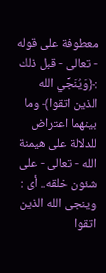معطوفة على قوله - تعالى - قبل ذلك :﴿وَيُنَجِّي الله الذين اتقوا﴾ وما بينهما اعتراض للدلالة على هيمنة الله - تعالى - على شئون خلقه.. أى : وينجى الله الذين اتقوا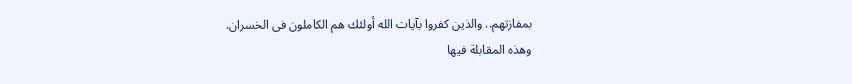بمفازتهم.. والذين كفروا بآيات الله أولئك هم الكاملون فى الخسران.
وهذه المقابلة فيها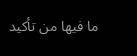ما فيها من تأكيد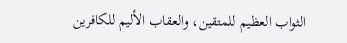الثواب العظيم للمتقين، والعقاب الأليم للكافرين